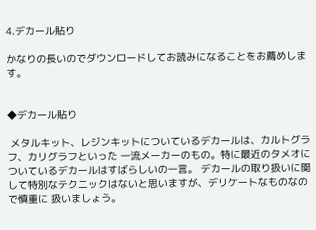4.デカール貼り

かなりの長いのでダウンロードしてお読みになることをお薦めします。


◆デカール貼り

 メタルキット、レジンキットについているデカールは、カルトグラフ、カリグラフといった 一流メーカーのもの。特に最近のタメオについているデカールはすばらしいの一言。 デカールの取り扱いに関して特別なテクニックはないと思いますが、デリケートなものなので慎重に 扱いましょう。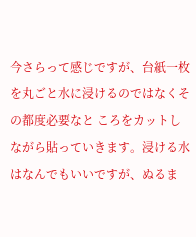今さらって感じですが、台紙一枚を丸ごと水に浸けるのではなくその都度必要なと ころをカットしながら貼っていきます。浸ける水はなんでもいいですが、ぬるま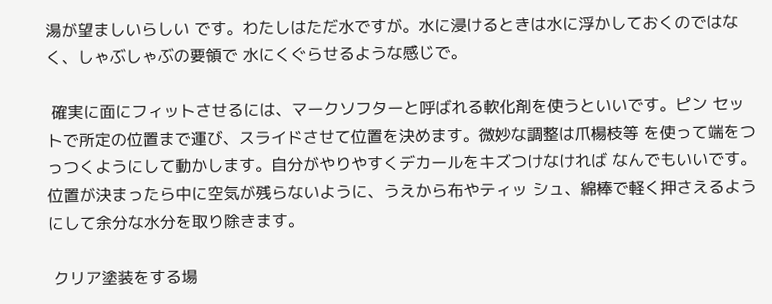湯が望ましいらしい です。わたしはただ水ですが。水に浸けるときは水に浮かしておくのではなく、しゃぶしゃぶの要領で 水にくぐらせるような感じで。

 確実に面にフィットさせるには、マークソフターと呼ばれる軟化剤を使うといいです。ピン セットで所定の位置まで運び、スライドさせて位置を決めます。微妙な調整は爪楊枝等 を使って端をつっつくようにして動かします。自分がやりやすくデカールをキズつけなければ なんでもいいです。位置が決まったら中に空気が残らないように、うえから布やティッ シュ、綿棒で軽く押さえるようにして余分な水分を取り除きます。

 クリア塗装をする場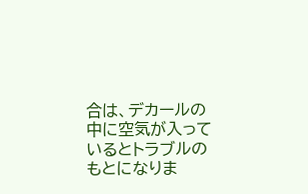合は、デカールの中に空気が入っているとトラブルのもとになりま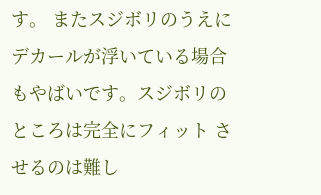す。 またスジボリのうえにデカールが浮いている場合もやばいです。スジボリのところは完全にフィット させるのは難し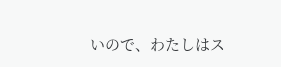いので、わたしはス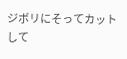ジボリにそってカットして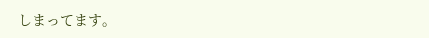しまってます。